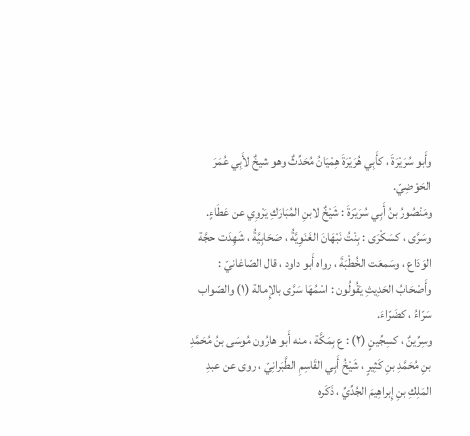وأَبو سُرَيْرَةَ ، كأَبِي هُرَيْرَةَ هِمْيَانُ مُحَدِّثٌ وهو شيخٌ لأَبِي عُمَرَ الحَوْضِيّ.
ومَنْصُورُ بنُ أَبِي سُرَيْرَةَ : شَيْخٌ لابنِ المُبَارَكِ يَرْوِي عن عَطَاءٍ.
وسَرَّى ، كسَكْرَى : بِنْتُ نَبْهَانَ الغَنَوِيَّةُ ، صَحَابِيَّةُ ، شَهِدَت حجَّة الوَدَاع ، وسَمعَت الخُطْبَةَ ، رواه أَبو داود ، قال الصّاغانيّ : وأَصْحَابُ الحَدِيثِ يَقُولُون : اسْمُهَا سَرَّى بالإِمالة (١) والصّواب سَرّاءُ ، كضَرّاءَ.
وسِرِّينٌ ، كسِجِّينٍ (٢) : ع بِمَكَّة ، منه أَبو هارُون مُوسَى بنُ مُحَمَّدِ بنِ مُحَمَّدِ بنِ كَثِيرٍ ، شَيْخُ أَبِي القَاسِمِ الطَّبَرانِيّ ، روى عن عبدِ المَلِكِ بنِ إِبراهِيمَ الجُدِّيِّ ، ذَكَره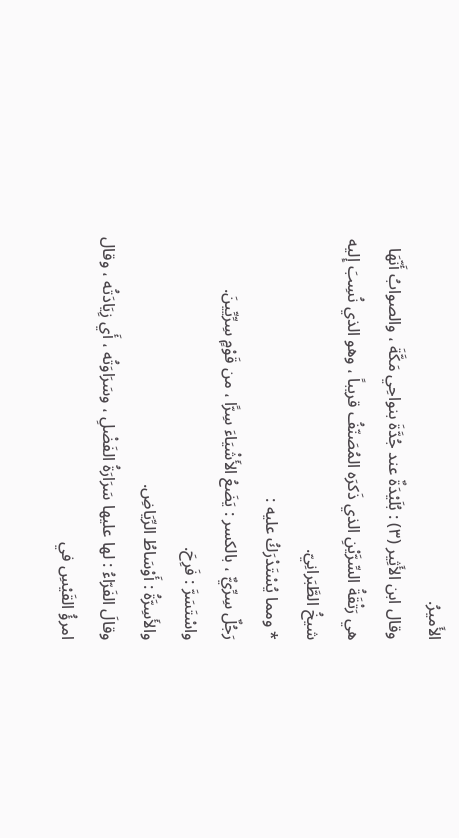الأَميرُ.
وقال ابن الأَثِير (٣) : بُلَيْدَةٌ عند جُدَّةَ بنواحِي مَكَّةَ ، والصوابُ أَنّهَا هي رَتْقَةُ السِّرَّيْنِ الذي ذَكرَه المُصَنّفُ قريباً ، وهو الذي نُسِبَ إِليه شيخُ الطَّبَرانِيّ.
* ومما يُسْتَدْرَكُ عليه :
رَجُلٌ سِرِّيٌّ ، بالكسر : يَضَعُ الأَشْيَاءَ سِرًّا ، من قَوْمٍ سِرِّيِّينَ.
واسْتَسَرَّ : فَرِحَ.
والأَسِرَّةُ : أَوْسَاطُ الرِّيَاضِ.
وقالَ الفَرّاءُ : لها عليها سَرَارَةُ الفَضْلِ ، وسَرَاوَتُه ، أَي زِيَادَتُه ، وقال امرؤُ القَيْسِ في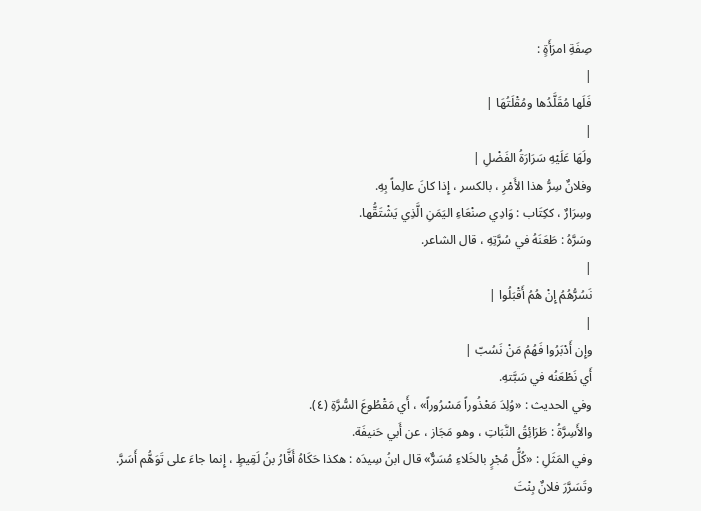صِفَةِ امرَأَةٍ :
|
فَلَها مُقَلَّدُها ومُقْلَتُهَا |
|
ولَهَا عَلَيْهِ سَرَارَةُ الفَضْلِ |
وفلانٌ سِرُّ هذا الأَمْرِ ، بالكسر ، إِذا كانَ عالِماً بِهِ.
وسِرَارٌ ، ككِتَاب : وَادِي صنْعَاءِ اليَمَنِ الَّذِي يَشْتَقُّها.
وسَرَّهُ : طَعَنَهُ في سُرَّتِهِ ، قال الشاعر.
|
نَسُرُّهُمُ إِنْ هُمُ أَقْبَلُوا |
|
وإِن أَدْبَرُوا فَهُمُ مَنْ نَسُبّ |
أَي نَطْعَنُه في سَبَّتهِ.
وفي الحديث : «وُلِدَ مَعْذُوراً مَسْرُوراً» ، أَي مَقْطُوعَ السُّرَّةِ (٤).
والأَسِرَّةُ : طَرَائِقُ النَّبَاتِ ، وهو مَجَاز ، عن أَبي حَنيفَة.
وفي المَثَلِ : «كُلُّ مُجْرٍ بالخَلاءِ مُسَرٌّ» قال ابنُ سِيدَه : هكذا حَكَاهُ أَفَّارُ بنُ لَقِيطٍ ، إِنما جاءَ على تَوَهُّم أَسَرَّ.
وتَسَرَّرَ فلانٌ بِنْتَ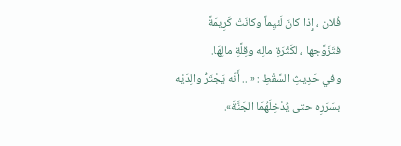فُلان ، إِذا كانَ لَئيِماً وكانَتْ كَرِيمَةً فتَزَوَّجها ، لكَثْرَةِ مالِه وقِلَّةِ مالِهَا.
وفي حَدِيثِ السَّقْطِ : « .. أَنّه يَجْتَرُّ والِدَيْه بسَرَرِه حتى يُدْخِلَهُمَا الجَنَّةَ».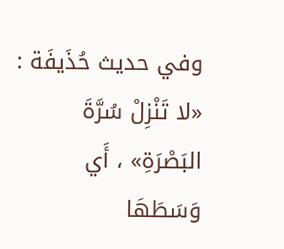وفي حديث حُذَيفَة : «لا تَنْزِلْ سُرَّةَ البَصْرَةِ» ، أَي وَسَطَهَا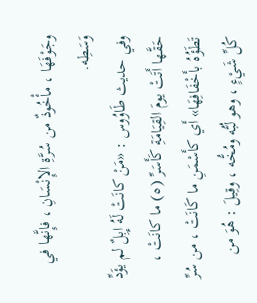وجَوْفَهَا ، مأْخُوذٌ من سُرَّةِ الإِنْسَانِ ، فإِنَّها في وَسَطِه.
وفي حديث طَاوُوس : «مَنْ كانَتْ لَهُ إِبِلٌ لم يؤَدِّ حَقَّها أَتَتْ يومَ القِيَامَةِ كَأَسَرِّ (٥) ما كانَتْ ، تَطَؤُهُ بأَخْفَافِهَا» أَي كأَسْمَنِ ما كَانَتْ ، من سُرِّ كُلِّ شَيْءٍ ، وهو لُبُّه ومُخُّه ، وقِيلَ : هُوَ من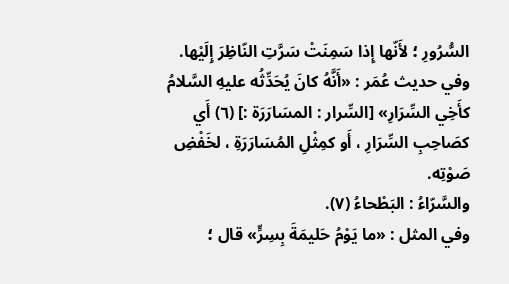السُّرُورِ ؛ لأَنّها إِذا سَمِنَتْ سَرَّتِ النّاظِرَ إِلَيْها.
وفي حديث عُمَر : «أَنَّهُ كانَ يُحَدِّثُه عليهِ السَّلامُ كأَخِي السِّرَارِ» [السِّرار : المسَارَرَة :] (٦) أَي كصَاحِبِ السِّرَارِ ، أَو كمِثْلِ المُسَارَرَةِ ، لخَفْضِ صَوْتِه.
والسَّرّاءُ : البَطْحاءُ (٧).
وفي المثل : «ما يَوْمُ حَليمَةَ بِسِرٍّ» قال ؛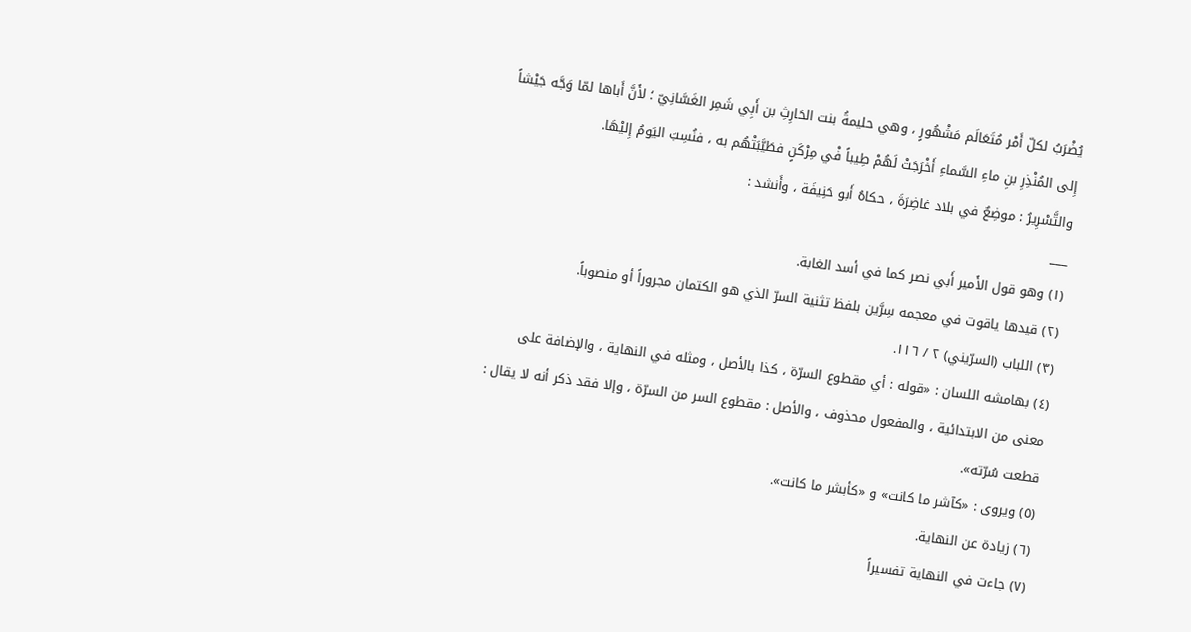يُضْرَبُ لكلّ أَمْر مُتَعَالَم مَشْهُورٍ ، وهي حليمةُ بنت الحَارِثِ بن أَبِي شَمِر الغَسَّانِيّ ؛ لأَنَّ أَباها لمّا وَجَّه جَيْشاً إِلى المُنْذِرِ بنِ ماءِ السَّماءِ أَخْرَجَتْ لَهُمْ طِيباً فْي مِرْكَنٍ فطَيَّبَتْهُم به ، فنُسِبَ اليَومُ إِليْهَا.
والتَّسْرِيرُ : موضِعٌ في بلاد غاضِرَةَ ، حكاهُ أَبو حَنِيفَة ، وأَنشد :
___
(١) وهو قول الأَمير أَبي نصر كما في أسد الغابة.
(٢) قيدها ياقوت في معجمه سِرَّين بلفظ تثنية السرّ الذي هو الكتمان مجروراً أو منصوباً.
(٣) اللباب (السرّيني) ٢ / ١١٦.
(٤) بهامشه اللسان : «قوله : أي مقطوع السرّة ، كذا بالأصل ، ومثله في النهاية ، والإضافة على معنى من الابتدائية ، والمفعول محذوف ، والأصل : مقطوع السر من السرّة ، وإلا فقد ذكر أنه لا يقال : قطعت سُرّته».
(٥) ويروى : «كآشر ما كانت» و «كأبشر ما كانت».
(٦) زيادة عن النهاية.
(٧) جاءت في النهاية تفسيراً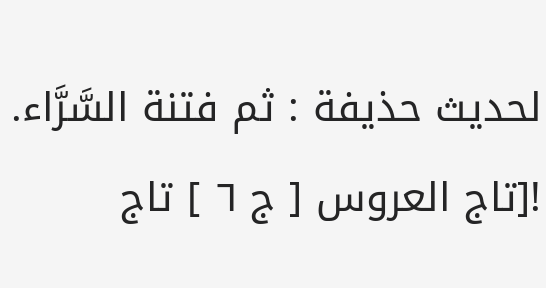لحديث حذيفة : ثم فتنة السَّرَّاء.
![تاج العروس [ ج ٦ ] تاج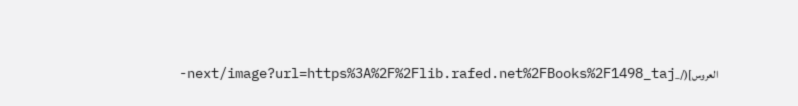العروس](/_next/image?url=https%3A%2F%2Flib.rafed.net%2FBooks%2F1498_taj-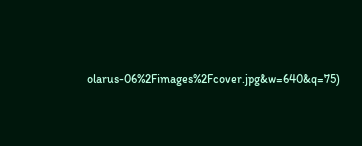olarus-06%2Fimages%2Fcover.jpg&w=640&q=75)